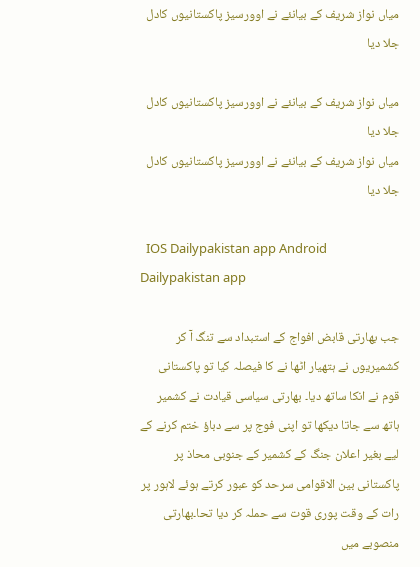میاں نواز شریف کے بیانئے نے اوورسیز پاکستانیوں کادل جلا دیا

میاں نواز شریف کے بیانئے نے اوورسیز پاکستانیوں کادل جلا دیا
میاں نواز شریف کے بیانئے نے اوورسیز پاکستانیوں کادل جلا دیا

  IOS Dailypakistan app Android Dailypakistan app

جب بھارتی قابض افواج کے استبداد سے تنگ آ کر کشمیریوں نے ہتھیار اٹھا نے کا فیصلہ کیا تو پاکستانی قوم نے انکا ساتھ دیا۔ بھارتی سیاسی قیادت نے کشمیر ہاتھ سے جاتا دیکھا تو اپنی فوج پر سے دباؤ ختم کرنے کے لیے بغیر اعلان جنگ کے کشمیر کے جنوبی محاذ پر پاکستانی بین الاقوامی سرحد کو عبور کرتے ہوئے لاہور پر رات کے وقت پوری قوت سے حملہ کر دیا تحا۔بھارتی منصوبے میں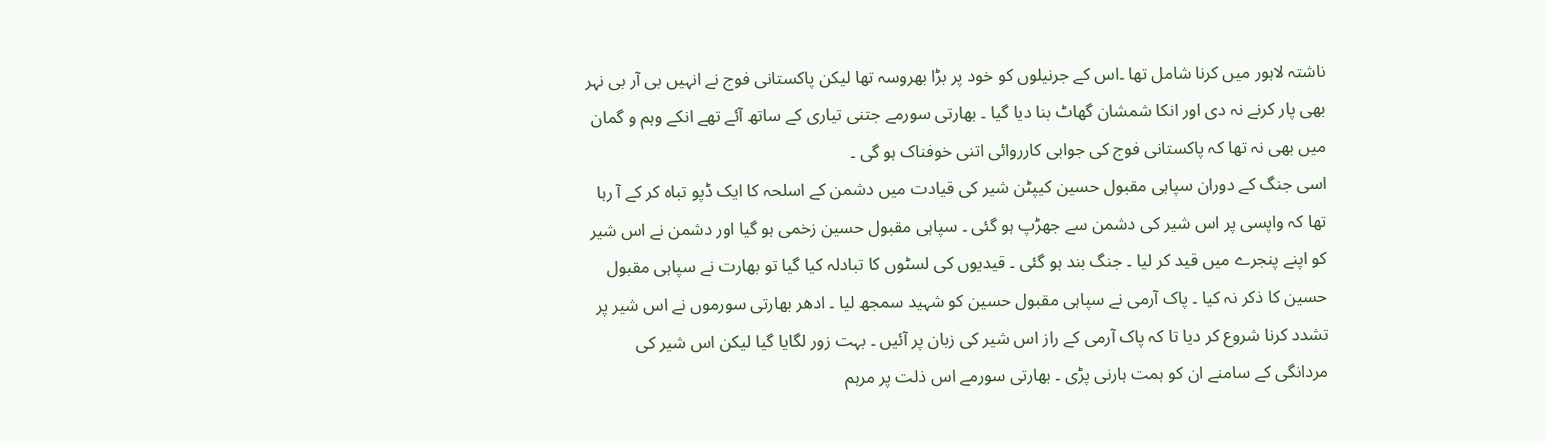ناشتہ لاہور میں کرنا شامل تھا ۔اس کے جرنیلوں کو خود پر بڑا بھروسہ تھا لیکن پاکستانی فوج نے انہیں بی آر بی نہر بھی پار کرنے نہ دی اور انکا شمشان گھاٹ بنا دیا گیا ۔ بھارتی سورمے جتنی تیاری کے ساتھ آئے تھے انکے وہم و گمان میں بھی نہ تھا کہ پاکستانی فوج کی جوابی کارروائی اتنی خوفناک ہو گی ۔
اسی جنگ کے دوران سپاہی مقبول حسین کیپٹن شیر کی قیادت میں دشمن کے اسلحہ کا ایک ڈپو تباہ کر کے آ رہا تھا کہ واپسی پر اس شیر کی دشمن سے جھڑپ ہو گئی ۔ سپاہی مقبول حسین زخمی ہو گیا اور دشمن نے اس شیر کو اپنے پنجرے میں قید کر لیا ۔ جنگ بند ہو گئی ۔ قیدیوں کی لسٹوں کا تبادلہ کیا گیا تو بھارت نے سپاہی مقبول حسین کا ذکر نہ کیا ۔ پاک آرمی نے سپاہی مقبول حسین کو شہید سمجھ لیا ۔ ادھر بھارتی سورموں نے اس شیر پر تشدد کرنا شروع کر دیا تا کہ پاک آرمی کے راز اس شیر کی زبان پر آئیں ۔ بہت زور لگایا گیا لیکن اس شیر کی مردانگی کے سامنے ان کو ہمت ہارنی پڑی ۔ بھارتی سورمے اس ذلت پر مرہم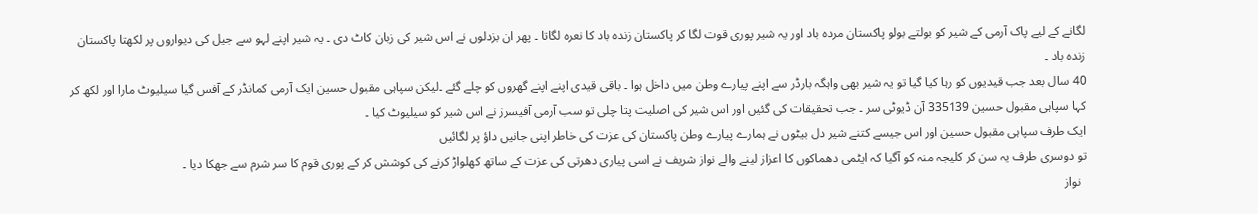لگانے کے لیے پاک آرمی کے شیر کو بولتے بولو پاکستان مردہ باد اور یہ شیر پوری قوت لگا کر پاکستان زندہ باد کا نعرہ لگاتا ۔ پھر ان بزدلوں نے اس شیر کی زبان کاٹ دی ۔ یہ شیر اپنے لہو سے جیل کی دیواروں پر لکھتا پاکستان زندہ باد ۔
40 سال بعد جب قیدیوں کو رہا کیا گیا تو یہ شیر بھی واہگہ بارڈر سے اپنے پیارے وطن میں داخل ہوا ۔ باقی قیدی اپنے اپنے گھروں کو چلے گئے ۔لیکن سپاہی مقبول حسین ایک آرمی کمانڈر کے آفس گیا سیلیوٹ مارا اور لکھ کر کہا سپاہی مقبول حسین 335139 آن ڈیوٹی سر ۔ جب تحقیقات کی گئیں اور اس شیر کی اصلیت پتا چلی تو سب آرمی آفیسرز نے اس شیر کو سیلیوٹ کیا ۔
ایک طرف سپاہی مقبول حسین اور اس جیسے کتنے شیر دل بیٹوں نے ہمارے پیارے وطن پاکستان کی عزت کی خاطر اپنی جانیں داؤ پر لگائیں
تو دوسری طرف یہ سن کر کلیجہ منہ کو آگیا کہ ایٹمی دھماکوں کا اعزاز لینے والے نواز شریف نے اسی پیاری دھرتی کی عزت کے ساتھ کھلواڑ کرنے کی کوشش کر کے پوری قوم کا سر شرم سے جھکا دیا ۔
  نواز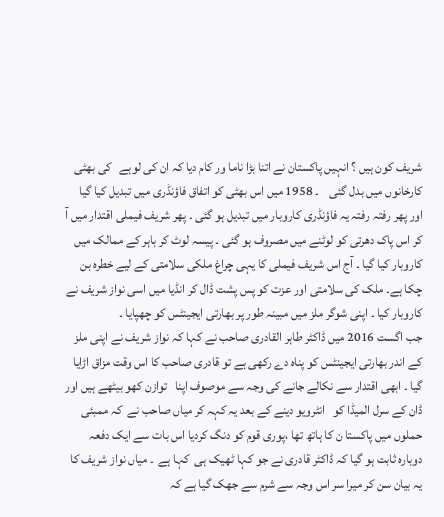شریف کون ہیں ؟ انہیں پاکستان نے اتنا بڑا ناما ور کام دیا کہ ان کی لوہے   کی بھٹی  کارخانوں میں بدل گئی    ۔ 1958 میں اس بھٹی کو اتفاق فاؤنڈری میں تبدیل کیا گیا اور پھر رفتہ رفتہ یہ فاؤنڈری کاروبار میں تبدیل ہو گئی ۔ پھر شریف فیملی اقتدار میں آ کر اس پاک دھرتی کو لوٹنے میں مصروف ہو گئی ۔ پیسہ لوٹ کر باہر کے ممالک میں کاروبار کیا گیا ۔ آج اس شریف فیملی کا یہی چراغ ملکی سلامتی کے لیے خطرہ بن چکا ہے۔ ملک کی سلامتی اور عزت کو پس پشت ڈال کر انڈیا میں اسی نواز شریف نے کاروبار کیا ۔ اپنی شوگر ملز میں مبینہ طور پر بھارتی ایجینٹس کو چھپایا ۔
جب اگست 2016 میں ڈاکٹر طاہر القادری صاحب نے کہا کہ نواز شریف نے اپنی ملز کے اندر بھارتی ایجینٹس کو پناہ دے رکھی ہے تو قادری صاحب کا اس وقت مزاق اڑایا گیا ۔ ابھی اقتدار سے نکالے جانے کی وجہ سے موصوف اپنا   توازن کھو بیٹھے ہیں اور ڈان کے سرل المیڈا کو   انٹرویو دینے کے بعد یہ کہہ کر میاں صاحب نے  کہ ممبئی حملوں میں پاکستا ن کا ہاتھ تھا ،پوری قوم کو دنگ کردیا اس بات سے ایک دفعہ دوبارہ ثابت ہو گیا کہ ڈاکٹر قادری نے جو کہا ٹھیک ہی  کہا ہے  ۔ میاں نواز شریف کا یہ بیان سن کر میرا سر اس وجہ سے شرم سے جھک گیا ہے کہ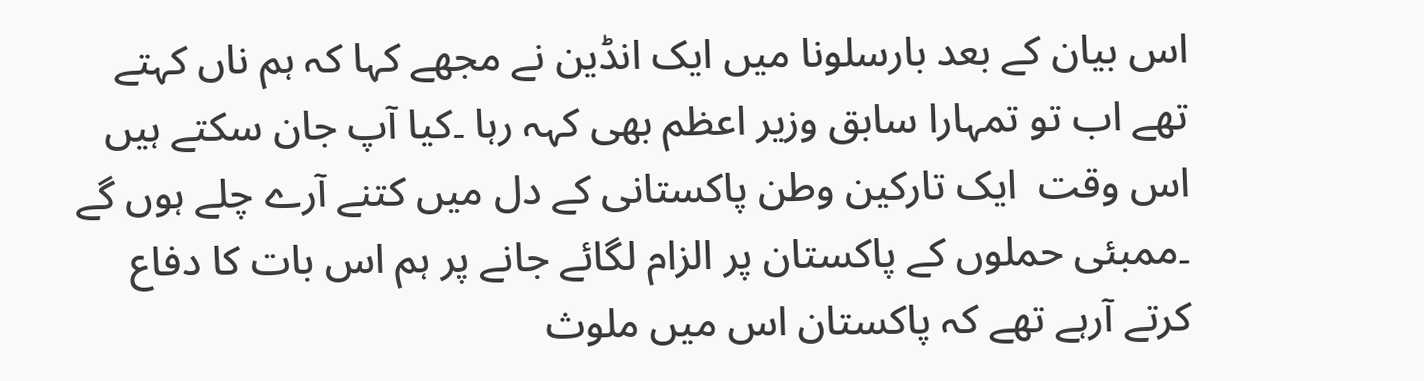اس بیان کے بعد بارسلونا میں ایک انڈین نے مجھے کہا کہ ہم ناں کہتے تھے اب تو تمہارا سابق وزیر اعظم بھی کہہ رہا ۔کیا آپ جان سکتے ہیں اس وقت  ایک تارکین وطن پاکستانی کے دل میں کتنے آرے چلے ہوں گے ۔ممبئی حملوں کے پاکستان پر الزام لگائے جانے پر ہم اس بات کا دفاع کرتے آرہے تھے کہ پاکستان اس میں ملوث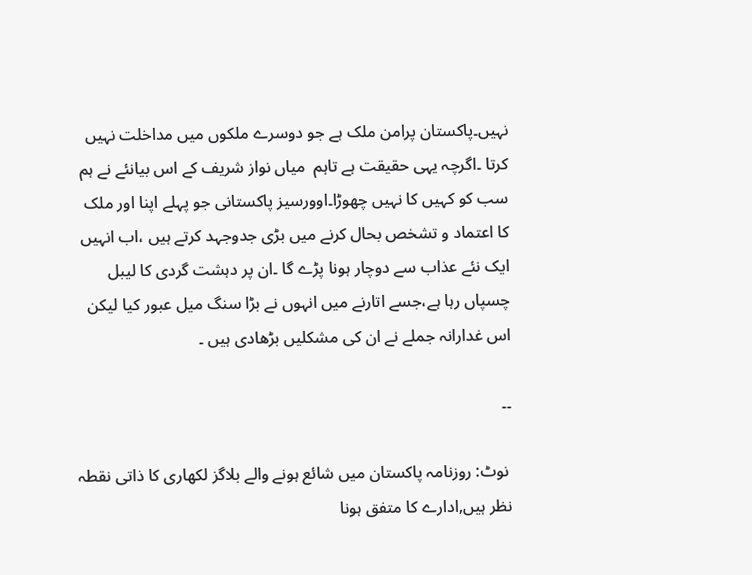نہیں۔پاکستان پرامن ملک ہے جو دوسرے ملکوں میں مداخلت نہیں کرتا ۔اگرچہ یہی حقیقت ہے تاہم  میاں نواز شریف کے اس بیانئے نے ہم سب کو کہیں کا نہیں چھوڑا۔اوورسیز پاکستانی جو پہلے اپنا اور ملک کا اعتماد و تشخص بحال کرنے میں بڑی جدوجہد کرتے ہیں ،اب انہیں ایک نئے عذاب سے دوچار ہونا پڑے گا ۔ان پر دہشت گردی کا لیبل چسپاں رہا ہے،جسے اتارنے میں انہوں نے بڑا سنگ میل عبور کیا لیکن اس غدارانہ جملے نے ان کی مشکلیں بڑھادی ہیں ۔

۔۔

 نوٹ: روزنامہ پاکستان میں شائع ہونے والے بلاگز لکھاری کا ذاتی نقطہ نظر ہیں,ادارے کا متفق ہونا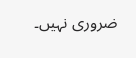ضروری نہیں۔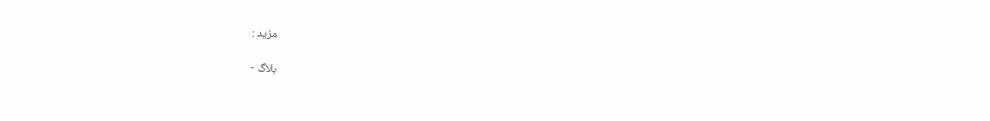مزید :

بلاگ -